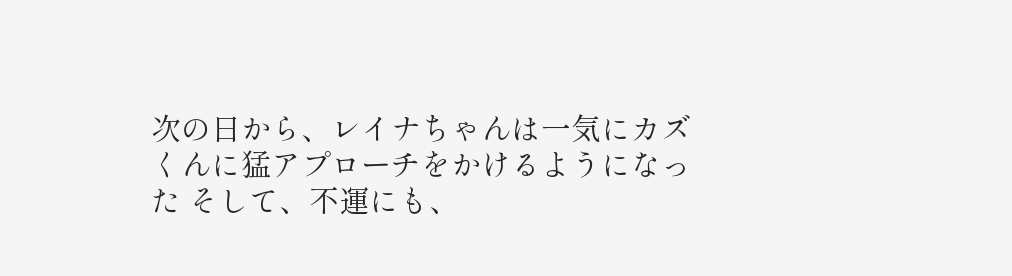次の日から、レイナちゃんは一気にカズくんに猛アプローチをかけるようになった そして、不運にも、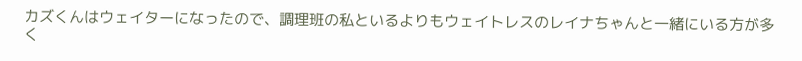カズくんはウェイターになったので、調理班の私といるよりもウェイトレスのレイナちゃんと一緒にいる方が多く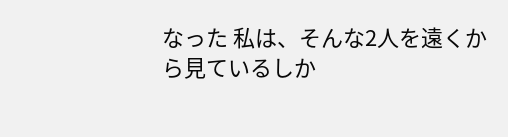なった 私は、そんな2人を遠くから見ているしか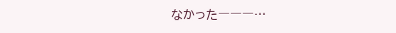なかった―――…